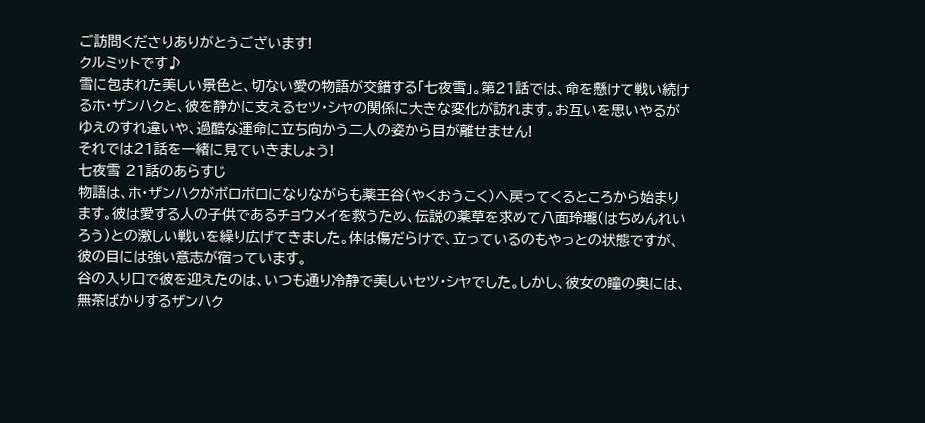ご訪問くださりありがとうございます!
クルミットです♪
雪に包まれた美しい景色と、切ない愛の物語が交錯する「七夜雪」。第21話では、命を懸けて戦い続けるホ・ザンハクと、彼を静かに支えるセツ・シヤの関係に大きな変化が訪れます。お互いを思いやるがゆえのすれ違いや、過酷な運命に立ち向かう二人の姿から目が離せません!
それでは21話を一緒に見ていきましょう!
七夜雪 21話のあらすじ
物語は、ホ・ザンハクがボロボロになりながらも薬王谷(やくおうこく)へ戻ってくるところから始まります。彼は愛する人の子供であるチョウメイを救うため、伝説の薬草を求めて八面玲瓏(はちめんれいろう)との激しい戦いを繰り広げてきました。体は傷だらけで、立っているのもやっとの状態ですが、彼の目には強い意志が宿っています。
谷の入り口で彼を迎えたのは、いつも通り冷静で美しいセツ・シヤでした。しかし、彼女の瞳の奥には、無茶ばかりするザンハク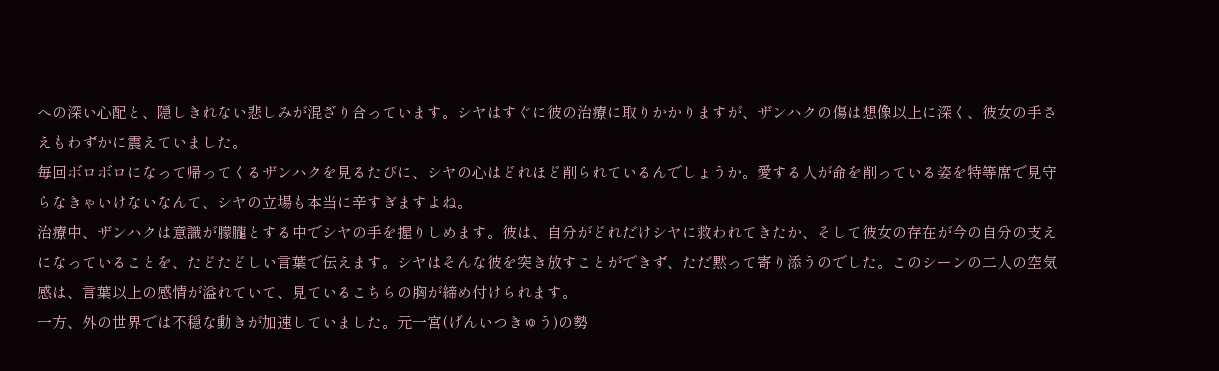への深い心配と、隠しきれない悲しみが混ざり合っています。シヤはすぐに彼の治療に取りかかりますが、ザンハクの傷は想像以上に深く、彼女の手さえもわずかに震えていました。
毎回ボロボロになって帰ってくるザンハクを見るたびに、シヤの心はどれほど削られているんでしょうか。愛する人が命を削っている姿を特等席で見守らなきゃいけないなんて、シヤの立場も本当に辛すぎますよね。
治療中、ザンハクは意識が朦朧とする中でシヤの手を握りしめます。彼は、自分がどれだけシヤに救われてきたか、そして彼女の存在が今の自分の支えになっていることを、たどたどしい言葉で伝えます。シヤはそんな彼を突き放すことができず、ただ黙って寄り添うのでした。このシーンの二人の空気感は、言葉以上の感情が溢れていて、見ているこちらの胸が締め付けられます。
一方、外の世界では不穏な動きが加速していました。元一宮(げんいつきゅう)の勢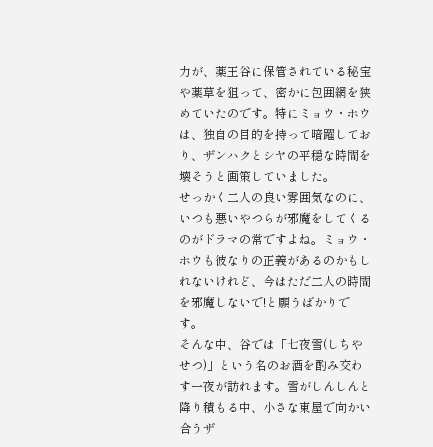力が、薬王谷に保管されている秘宝や薬草を狙って、密かに包囲網を狭めていたのです。特にミョウ・ホウは、独自の目的を持って暗躍しており、ザンハクとシヤの平穏な時間を壊そうと画策していました。
せっかく二人の良い雰囲気なのに、いつも悪いやつらが邪魔をしてくるのがドラマの常ですよね。ミョウ・ホウも彼なりの正義があるのかもしれないけれど、今はただ二人の時間を邪魔しないで!と願うばかりです。
そんな中、谷では「七夜雪(しちやせつ)」という名のお酒を酌み交わす一夜が訪れます。雪がしんしんと降り積もる中、小さな東屋で向かい合うザ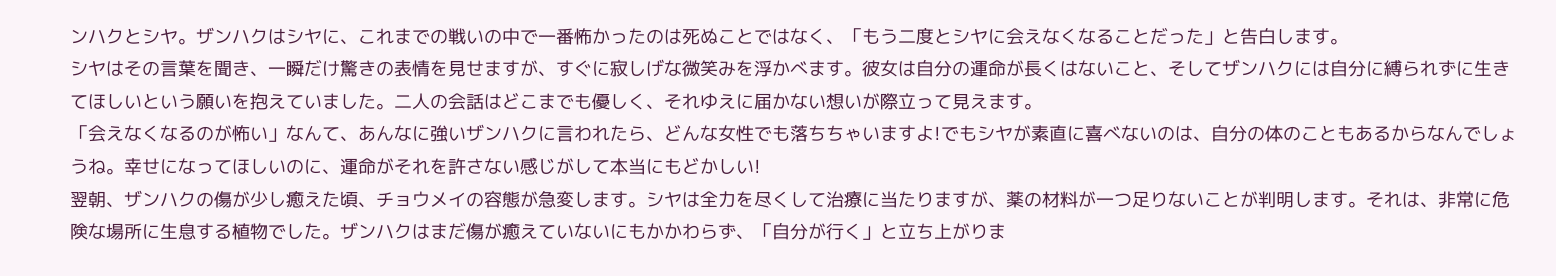ンハクとシヤ。ザンハクはシヤに、これまでの戦いの中で一番怖かったのは死ぬことではなく、「もう二度とシヤに会えなくなることだった」と告白します。
シヤはその言葉を聞き、一瞬だけ驚きの表情を見せますが、すぐに寂しげな微笑みを浮かべます。彼女は自分の運命が長くはないこと、そしてザンハクには自分に縛られずに生きてほしいという願いを抱えていました。二人の会話はどこまでも優しく、それゆえに届かない想いが際立って見えます。
「会えなくなるのが怖い」なんて、あんなに強いザンハクに言われたら、どんな女性でも落ちちゃいますよ!でもシヤが素直に喜べないのは、自分の体のこともあるからなんでしょうね。幸せになってほしいのに、運命がそれを許さない感じがして本当にもどかしい!
翌朝、ザンハクの傷が少し癒えた頃、チョウメイの容態が急変します。シヤは全力を尽くして治療に当たりますが、薬の材料が一つ足りないことが判明します。それは、非常に危険な場所に生息する植物でした。ザンハクはまだ傷が癒えていないにもかかわらず、「自分が行く」と立ち上がりま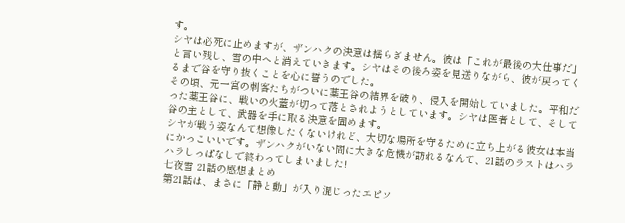す。
シヤは必死に止めますが、ザンハクの決意は揺らぎません。彼は「これが最後の大仕事だ」と言い残し、雪の中へと消えていきます。シヤはその後ろ姿を見送りながら、彼が戻ってくるまで谷を守り抜くことを心に誓うのでした。
その頃、元一宮の刺客たちがついに薬王谷の結界を破り、侵入を開始していました。平和だった薬王谷に、戦いの火蓋が切って落とされようとしています。シヤは医者として、そして谷の主として、武器を手に取る決意を固めます。
シヤが戦う姿なんて想像したくないけれど、大切な場所を守るために立ち上がる彼女は本当にかっこいいです。ザンハクがいない間に大きな危機が訪れるなんて、21話のラストはハラハラしっぱなしで終わってしまいました!
七夜雪 21話の感想まとめ
第21話は、まさに「静と動」が入り混じったエピソ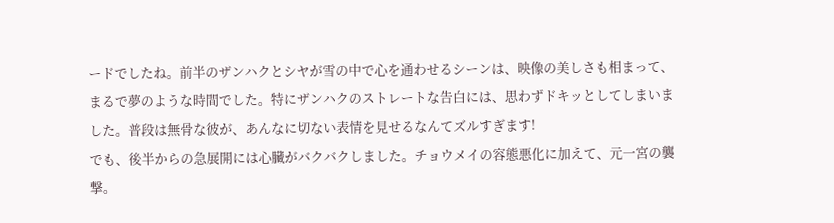ードでしたね。前半のザンハクとシヤが雪の中で心を通わせるシーンは、映像の美しさも相まって、まるで夢のような時間でした。特にザンハクのストレートな告白には、思わずドキッとしてしまいました。普段は無骨な彼が、あんなに切ない表情を見せるなんてズルすぎます!
でも、後半からの急展開には心臓がバクバクしました。チョウメイの容態悪化に加えて、元一宮の襲撃。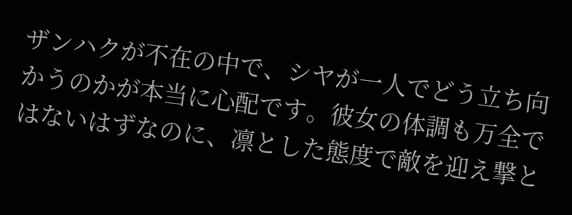ザンハクが不在の中で、シヤが一人でどう立ち向かうのかが本当に心配です。彼女の体調も万全ではないはずなのに、凛とした態度で敵を迎え撃と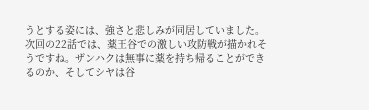うとする姿には、強さと悲しみが同居していました。
次回の22話では、薬王谷での激しい攻防戦が描かれそうですね。ザンハクは無事に薬を持ち帰ることができるのか、そしてシヤは谷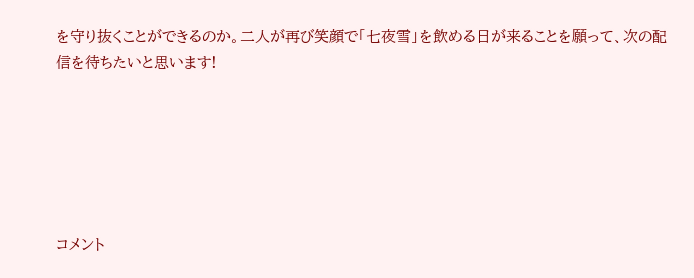を守り抜くことができるのか。二人が再び笑顔で「七夜雪」を飲める日が来ることを願って、次の配信を待ちたいと思います!






コメント